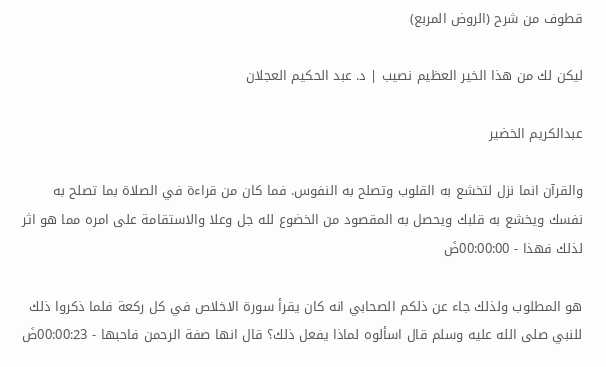قطوف من شرح (الروض المربع)

ليكن لك من هذا الخير العظيم نصيب | د. عبد الحكيم العجلان

عبدالكريم الخضير

والقرآن انما نزل لتخشع به القلوب وتصلح به النفوس. فما كان من قراءة في الصلاة بما تصلح به نفسك ويخشع به قلبك ويحصل به المقصود من الخضوع لله جل وعلا والاستقامة على امره مما هو اثر لذلك فهذا - 00:00:00ضَ

هو المطلوب ولذلك جاء عن ذلكم الصحابي انه كان يقرأ سورة الاخلاص في كل ركعة فلما ذكروا ذلك للنبي صلى الله عليه وسلم قال اسألوه لماذا يفعل ذلك؟ قال انها صفة الرحمن فاحبها - 00:00:23ضَ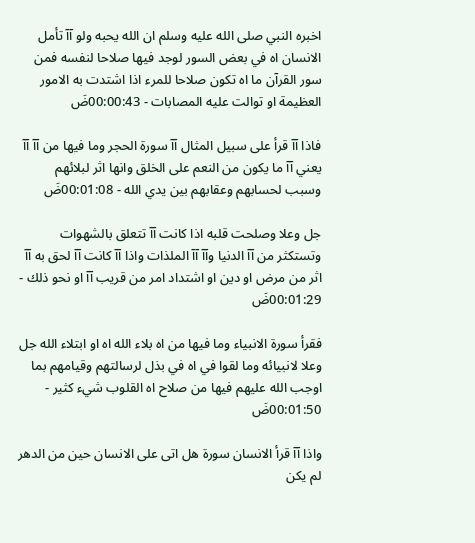اخبره النبي صلى الله عليه وسلم ان الله يحبه ولو آآ تأمل الانسان اه في بعض السور لوجد فيها صلاحا لنفسه فمن سور القرآن ما اه تكون صلاحا للمرء اذا اشتدت به الامور العظيمة او توالت عليه المصابات - 00:00:43ضَ

فاذا آآ قرأ على سبيل المثال آآ سورة الحجر وما فيها من آآ آآ يعني آآ ما يكون من النعم على الخلق وانها اثر لبلائهم وسبب لحسابهم وعقابهم بين يدي الله - 00:01:08ضَ

جل وعلا وصلحت قلبه اذا كانت آآ تتعلق بالشهوات وتستكثر من آآ الدنيا وآآ آآ الملذات واذا آآ كانت آآ لحق به آآ اثر من مرض او دين او اشتداد امر من قريب آآ او نحو ذلك - 00:01:29ضَ

فقرأ سورة الانبياء وما فيها من اه بلاء الله اه او ابتلاء الله جل وعلا لانبيائه وما لقوا في اه في بذل لرسالتهم وقيامهم بما اوجب الله عليهم فيها من صلاح اه القلوب شيء كثير - 00:01:50ضَ

واذا آآ قرأ الانسان سورة هل اتى على الانسان حين من الدهر لم يكن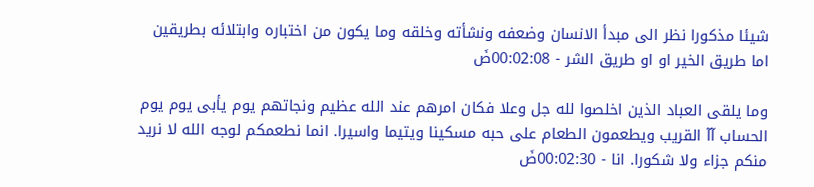شيئا مذكورا نظر الى مبدأ الانسان وضعفه ونشأته وخلقه وما يكون من اختباره وابتلائه بطريقين اما طريق الخير او او طريق الشر - 00:02:08ضَ

وما يلقى العباد الذين اخلصوا لله جل وعلا فكان امرهم عند الله عظيم ونجاتهم يوم يأبى يوم يوم الحساب آآ القريب ويطعمون الطعام على حبه مسكينا ويتيما واسيرا. انما نطعمكم لوجه الله لا نريد منكم جزاء ولا شكورا. انا - 00:02:30ضَ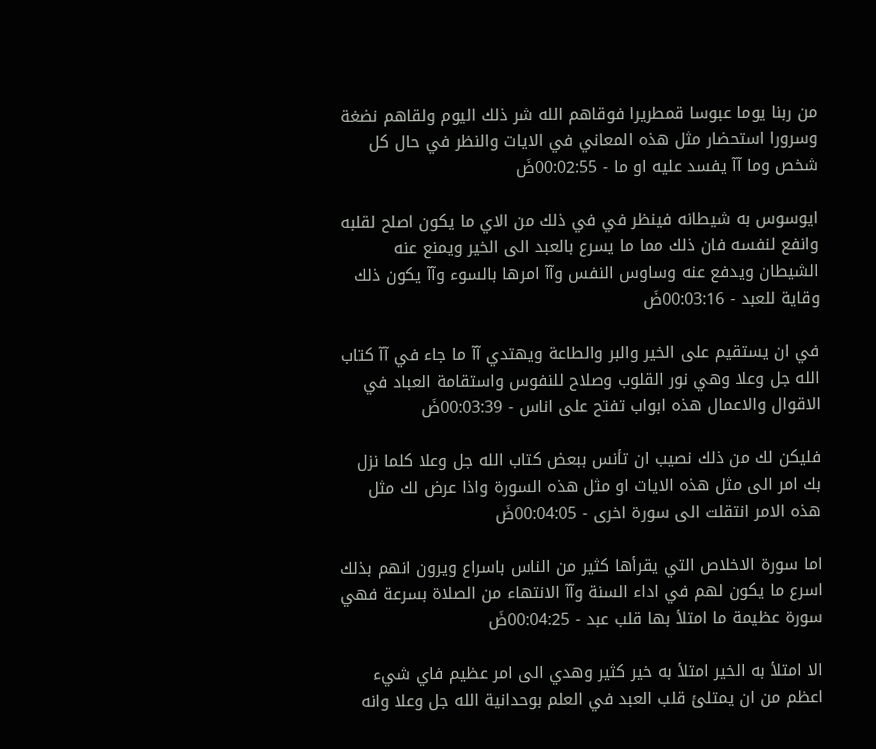من ربنا يوما عبوسا قمطريرا فوقاهم الله شر ذلك اليوم ولقاهم نضغة وسرورا استحضار مثل هذه المعاني في الايات والنظر في حال كل شخص وما آآ يفسد عليه او ما - 00:02:55ضَ

ايوسوس به شيطانه فينظر في في ذلك من الاي ما يكون اصلح لقلبه وانفع لنفسه فان ذلك مما ما يسرع بالعبد الى الخير ويمنع عنه الشيطان ويدفع عنه وساوس النفس وآآ امرها بالسوء وآآ يكون ذلك وقاية للعبد - 00:03:16ضَ

في ان يستقيم على الخير والبر والطاعة ويهتدي آآ ما جاء في آآ كتاب الله جل وعلا وهي نور القلوب وصلاح للنفوس واستقامة العباد في الاقوال والاعمال هذه ابواب تفتح على اناس - 00:03:39ضَ

فليكن لك من ذلك نصيب ان تأنس ببعض كتاب الله جل وعلا كلما نزل بك امر الى مثل هذه الايات او مثل هذه السورة واذا عرض لك مثل هذه الامر انتقلت الى سورة اخرى - 00:04:05ضَ

اما سورة الاخلاص التي يقرأها كثير من الناس باسراع ويرون انهم بذلك اسرع ما يكون لهم في اداء السنة وآآ الانتهاء من الصلاة بسرعة فهي سورة عظيمة ما امتلأ بها قلب عبد - 00:04:25ضَ

الا امتلأ به الخير امتلأ به خير كثير وهدي الى امر عظيم فاي شيء اعظم من ان يمتلئ قلب العبد في العلم بوحدانية الله جل وعلا وانه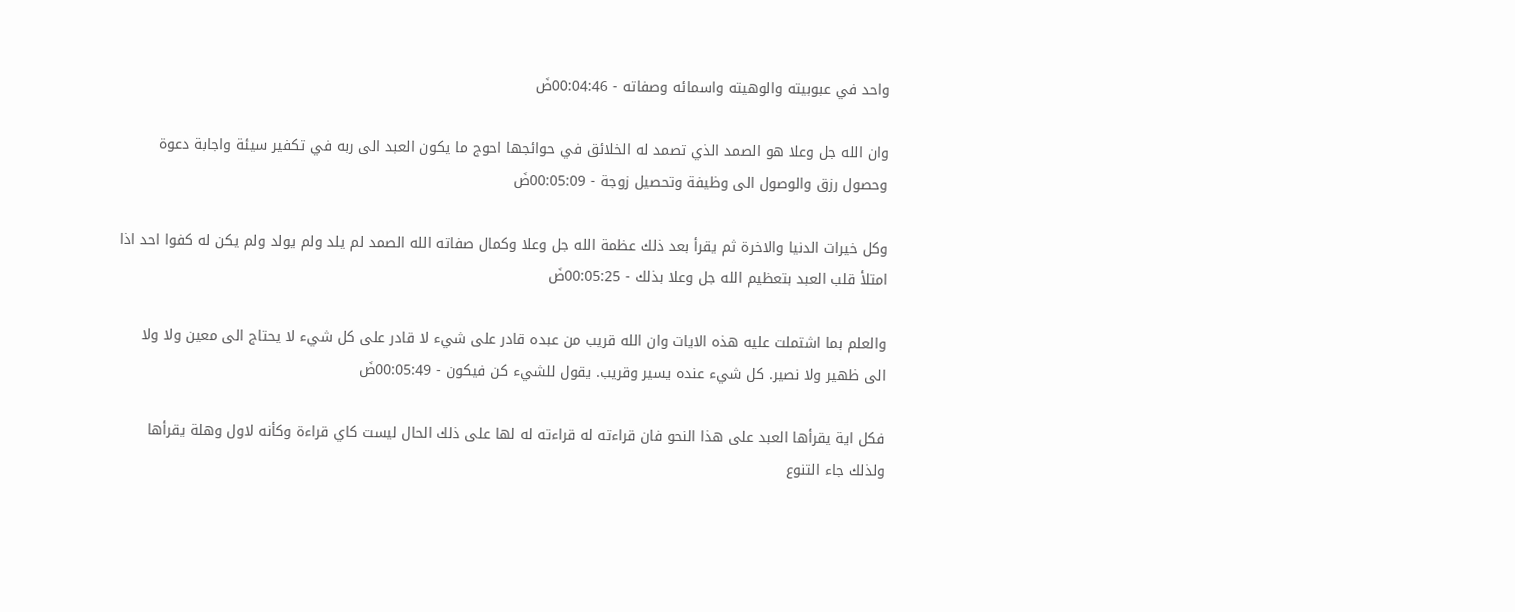واحد في عبوبيته والوهيته واسمائه وصفاته - 00:04:46ضَ

وان الله جل وعلا هو الصمد الذي تصمد له الخلائق في حوائجها احوج ما يكون العبد الى ربه في تكفير سيئة واجابة دعوة وحصول رزق والوصول الى وظيفة وتحصيل زوجة - 00:05:09ضَ

وكل خيرات الدنيا والاخرة ثم يقرأ بعد ذلك عظمة الله جل وعلا وكمال صفاته الله الصمد لم يلد ولم يولد ولم يكن له كفوا احد اذا امتلأ قلب العبد بتعظيم الله جل وعلا بذلك - 00:05:25ضَ

والعلم بما اشتملت عليه هذه الايات وان الله قريب من عبده قادر على شيء لا قادر على كل شيء لا يحتاج الى معين ولا ولا الى ظهير ولا نصير. كل شيء عنده يسير وقريب. يقول للشيء كن فيكون - 00:05:49ضَ

فكل اية يقرأها العبد على هذا النحو فان قراءته له قراءته له لها على ذلك الحال ليست كاي قراءة وكأنه لاول وهلة يقرأها ولذلك جاء التنوع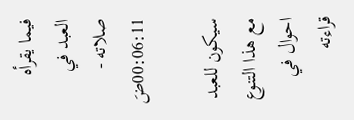فيما يقرأه العبد في صلاته - 00:06:11ضَ

سيكون للعبد مع هذا التنوع احوال في قراءته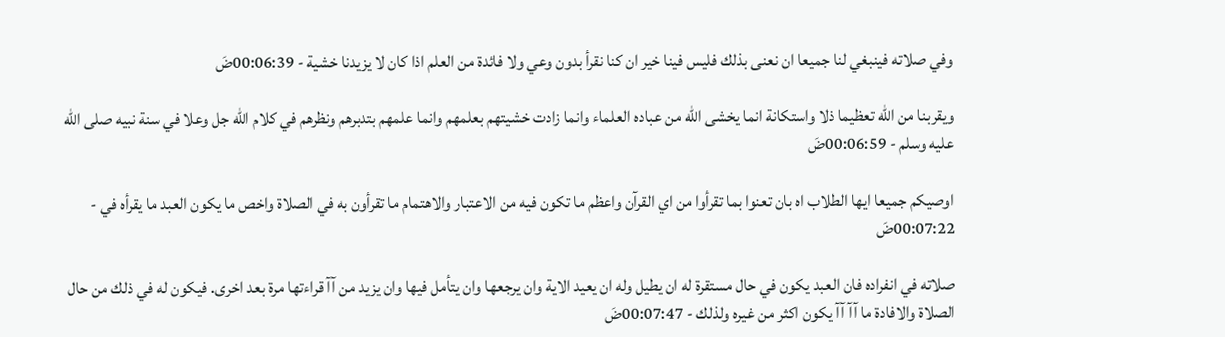وفي صلاته فينبغي لنا جميعا ان نعنى بذلك فليس فينا خير ان كنا نقرأ بدون وعي ولا فائدة من العلم اذا كان لا يزيدنا خشية - 00:06:39ضَ

ويقربنا من الله تعظيما ذلا واستكانة انما يخشى الله من عباده العلماء وانما زادت خشيتهم بعلمهم وانما علمهم بتدبرهم ونظرهم في كلام الله جل وعلا في سنة نبيه صلى الله عليه وسلم - 00:06:59ضَ

اوصيكم جميعا ايها الطلاب اه بان تعنوا بما تقرأوا من اي القرآن واعظم ما تكون فيه من الاعتبار والاهتمام ما تقرأون به في الصلاة واخص ما يكون العبد ما يقرأه في - 00:07:22ضَ

صلاته في انفراده فان العبد يكون في حال مستقرة له ان يطيل وله ان يعيد الاية وان يرجعها وان يتأمل فيها وان يزيد من آآ قراءتها مرة بعد اخرى. فيكون له في ذلك من حال الصلاة والافادة ما آآ آآ يكون اكثر من غيره ولذلك - 00:07:47ضَ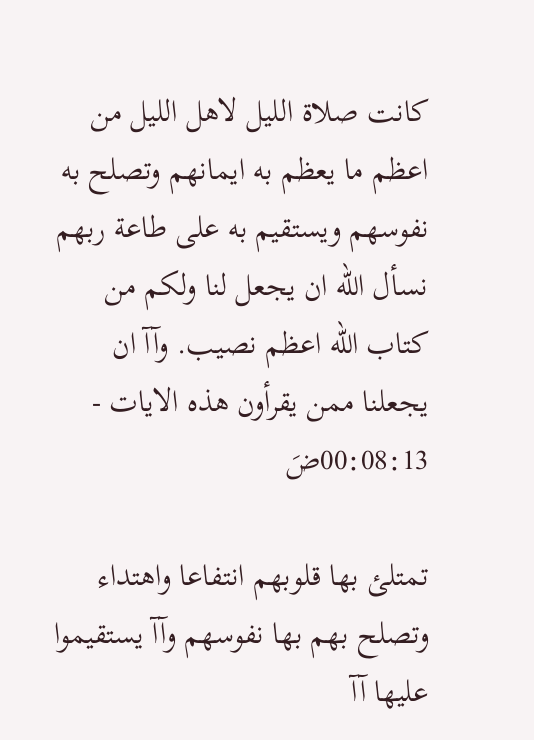كانت صلاة الليل لاهل الليل من اعظم ما يعظم به ايمانهم وتصلح به نفوسهم ويستقيم به على طاعة ربهم نسأل الله ان يجعل لنا ولكم من كتاب الله اعظم نصيب. وآآ ان يجعلنا ممن يقرأون هذه الايات - 00:08:13ضَ

تمتلئ بها قلوبهم انتفاعا واهتداء وتصلح بهم بها نفوسهم وآآ يستقيموا عليها آآ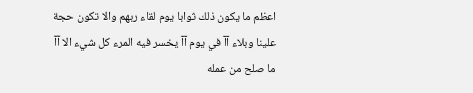اعظم ما يكون ذلك ثوابا يوم لقاء ربهم والا تكون حجة علينا وبلاء آآ في يوم آآ يخسر فيه المرء كل شيء الا آآ ما صلح من عمله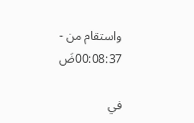واستقام من - 00:08:37ضَ

في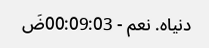دنياه. نعم - 00:09:03ضَ